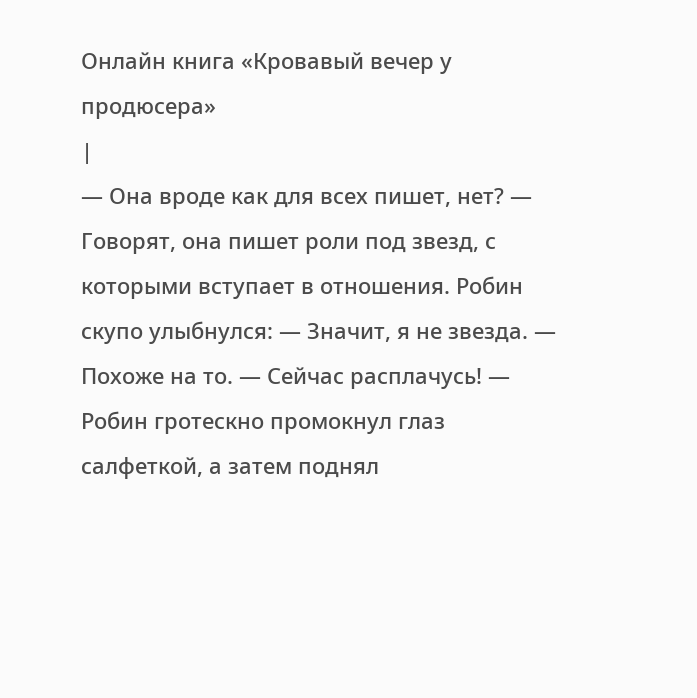Онлайн книга «Кровавый вечер у продюсера»
|
— Она вроде как для всех пишет, нет? — Говорят, она пишет роли под звезд, с которыми вступает в отношения. Робин скупо улыбнулся: — Значит, я не звезда. — Похоже на то. — Сейчас расплачусь! — Робин гротескно промокнул глаз салфеткой, а затем поднял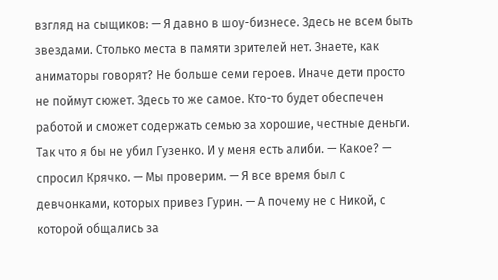взгляд на сыщиков: — Я давно в шоу-бизнесе. Здесь не всем быть звездами. Столько места в памяти зрителей нет. Знаете, как аниматоры говорят? Не больше семи героев. Иначе дети просто не поймут сюжет. Здесь то же самое. Кто-то будет обеспечен работой и сможет содержать семью за хорошие, честные деньги. Так что я бы не убил Гузенко. И у меня есть алиби. — Какое? — спросил Крячко. — Мы проверим. — Я все время был с девчонками, которых привез Гурин. — А почему не с Никой, с которой общались за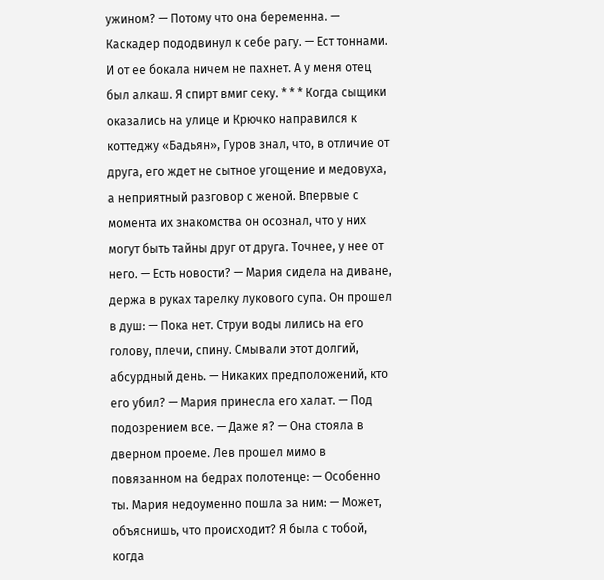ужином? — Потому что она беременна. — Каскадер пододвинул к себе рагу. — Ест тоннами. И от ее бокала ничем не пахнет. А у меня отец был алкаш. Я спирт вмиг секу. * * * Когда сыщики оказались на улице и Крючко направился к коттеджу «Бадьян», Гуров знал, что, в отличие от друга, его ждет не сытное угощение и медовуха, а неприятный разговор с женой. Впервые с момента их знакомства он осознал, что у них могут быть тайны друг от друга. Точнее, у нее от него. — Есть новости? — Мария сидела на диване, держа в руках тарелку лукового супа. Он прошел в душ: — Пока нет. Струи воды лились на его голову, плечи, спину. Смывали этот долгий, абсурдный день. — Никаких предположений, кто его убил? — Мария принесла его халат. — Под подозрением все. — Даже я? — Она стояла в дверном проеме. Лев прошел мимо в повязанном на бедрах полотенце: — Особенно ты. Мария недоуменно пошла за ним: — Может, объяснишь, что происходит? Я была с тобой, когда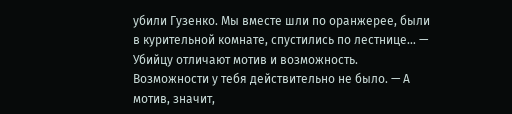убили Гузенко. Мы вместе шли по оранжерее, были в курительной комнате, спустились по лестнице… — Убийцу отличают мотив и возможность. Возможности у тебя действительно не было. — А мотив, значит,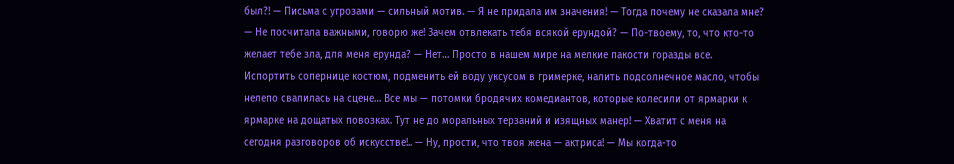был?! — Письма с угрозами — сильный мотив. — Я не придала им значения! — Тогда почему не сказала мне? — Не посчитала важными, говорю же! Зачем отвлекать тебя всякой ерундой? — По-твоему, то, что кто-то желает тебе зла, для меня ерунда? — Нет… Просто в нашем мире на мелкие пакости горазды все. Испортить сопернице костюм, подменить ей воду уксусом в гримерке, налить подсолнечное масло, чтобы нелепо свалилась на сцене… Все мы — потомки бродячих комедиантов, которые колесили от ярмарки к ярмарке на дощатых повозках. Тут не до моральных терзаний и изящных манер! — Хватит с меня на сегодня разговоров об искусстве!.. — Ну, прости, что твоя жена — актриса! — Мы когда-то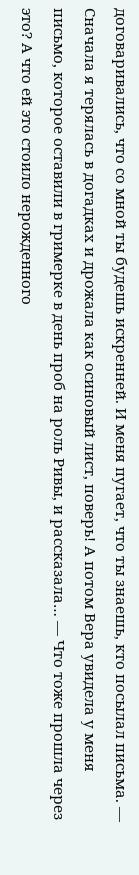договаривались, что со мной ты будешь искренней. И меня пугает, что ты знаешь, кто посылал письма. — Сначала я терялась в догадках и дрожала как осиновый лист, поверь! А потом Вера увидела у меня письмо, которое оставили в гримерке в день проб на роль Ривы, и рассказала… — Что тоже прошла через это? А что ей это стоило нерожденного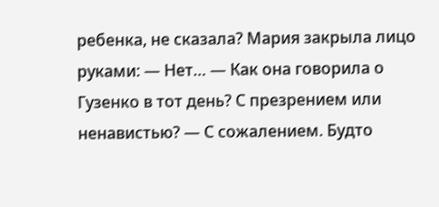ребенка, не сказала? Мария закрыла лицо руками: — Нет… — Как она говорила о Гузенко в тот день? С презрением или ненавистью? — С сожалением. Будто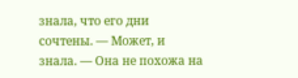знала, что его дни сочтены. — Может, и знала. — Она не похожа на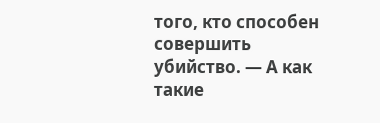того, кто способен совершить убийство. — А как такие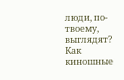люди, по-твоему, выглядят? Как киношные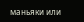маньяки или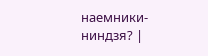наемники-ниндзя? |